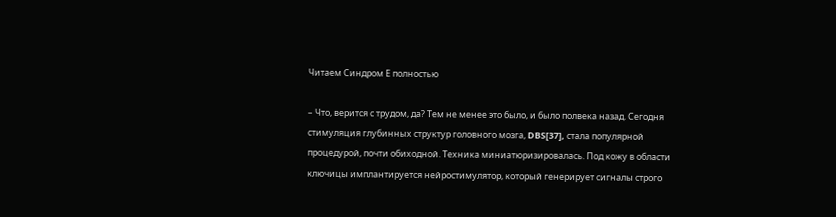Читаем Синдром Е полностью

– Что, верится с трудом, да? Тем не менее это было, и было полвека назад. Сегодня стимуляция глубинных структур головного мозга, DBS[37], стала популярной процедурой, почти обиходной. Техника миниатюризировалась. Под кожу в области ключицы имплантируется нейростимулятор, который генерирует сигналы строго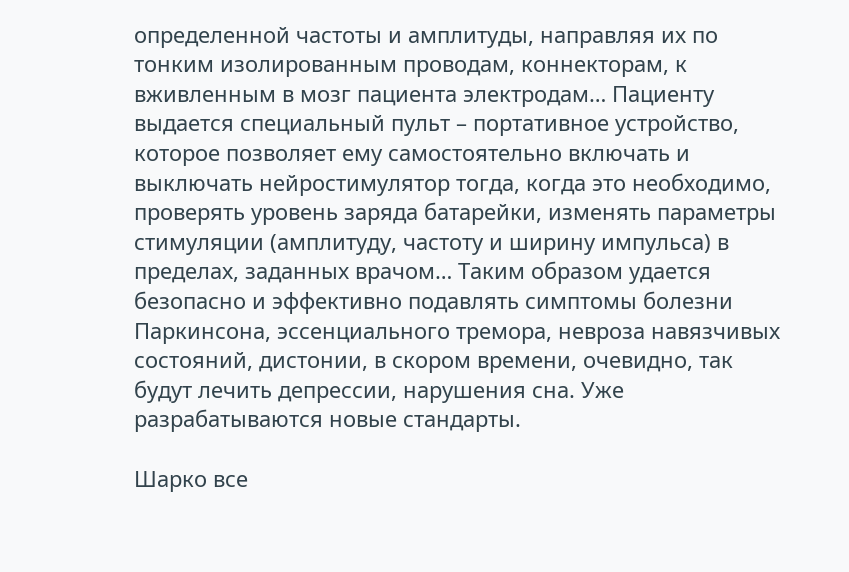определенной частоты и амплитуды, направляя их по тонким изолированным проводам, коннекторам, к вживленным в мозг пациента электродам… Пациенту выдается специальный пульт – портативное устройство, которое позволяет ему самостоятельно включать и выключать нейростимулятор тогда, когда это необходимо, проверять уровень заряда батарейки, изменять параметры стимуляции (амплитуду, частоту и ширину импульса) в пределах, заданных врачом… Таким образом удается безопасно и эффективно подавлять симптомы болезни Паркинсона, эссенциального тремора, невроза навязчивых состояний, дистонии, в скором времени, очевидно, так будут лечить депрессии, нарушения сна. Уже разрабатываются новые стандарты.

Шарко все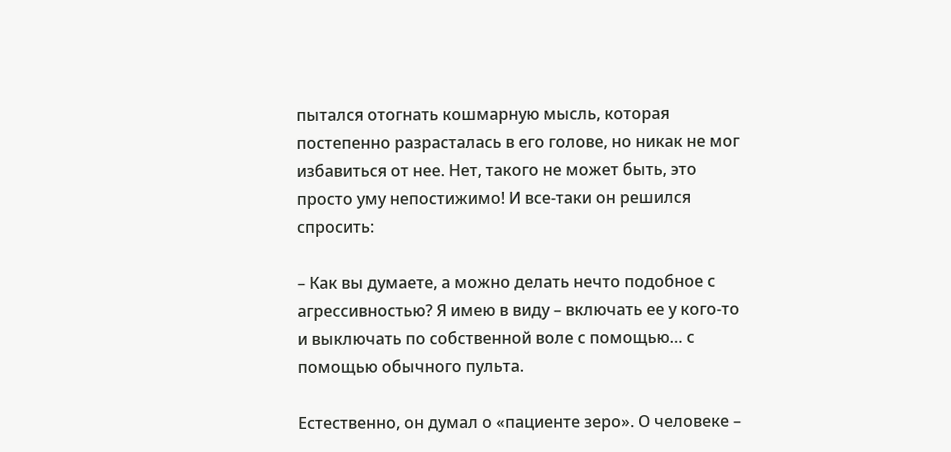пытался отогнать кошмарную мысль, которая постепенно разрасталась в его голове, но никак не мог избавиться от нее. Нет, такого не может быть, это просто уму непостижимо! И все-таки он решился спросить:

– Как вы думаете, а можно делать нечто подобное с агрессивностью? Я имею в виду – включать ее у кого-то и выключать по собственной воле с помощью… с помощью обычного пульта.

Естественно, он думал о «пациенте зеро». О человеке –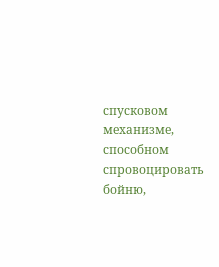спусковом механизме, способном спровоцировать бойню,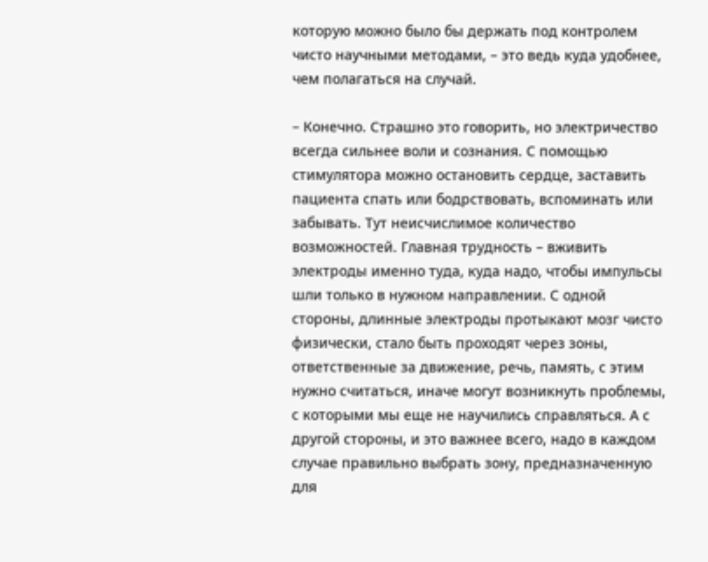которую можно было бы держать под контролем чисто научными методами, – это ведь куда удобнее, чем полагаться на случай.

– Конечно. Страшно это говорить, но электричество всегда сильнее воли и сознания. С помощью стимулятора можно остановить сердце, заставить пациента спать или бодрствовать, вспоминать или забывать. Тут неисчислимое количество возможностей. Главная трудность – вживить электроды именно туда, куда надо, чтобы импульсы шли только в нужном направлении. С одной стороны, длинные электроды протыкают мозг чисто физически, стало быть проходят через зоны, ответственные за движение, речь, память, с этим нужно считаться, иначе могут возникнуть проблемы, с которыми мы еще не научились справляться. А с другой стороны, и это важнее всего, надо в каждом случае правильно выбрать зону, предназначенную для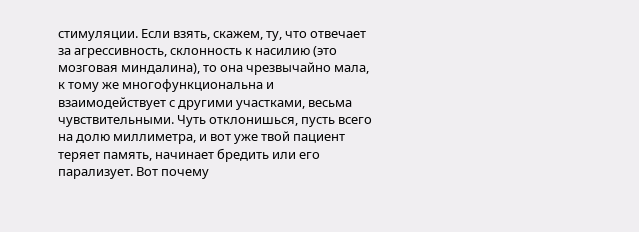стимуляции. Если взять, скажем, ту, что отвечает за агрессивность, склонность к насилию (это мозговая миндалина), то она чрезвычайно мала, к тому же многофункциональна и взаимодействует с другими участками, весьма чувствительными. Чуть отклонишься, пусть всего на долю миллиметра, и вот уже твой пациент теряет память, начинает бредить или его парализует. Вот почему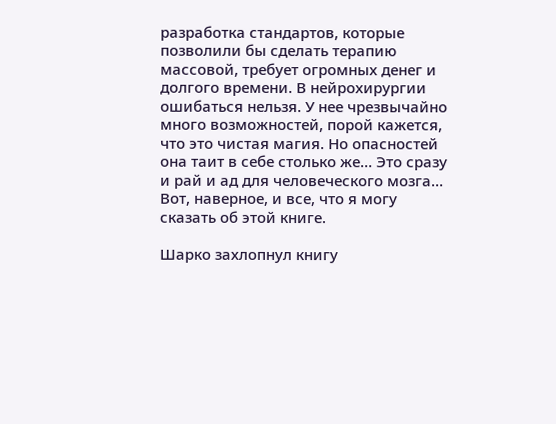разработка стандартов, которые позволили бы сделать терапию массовой, требует огромных денег и долгого времени. В нейрохирургии ошибаться нельзя. У нее чрезвычайно много возможностей, порой кажется, что это чистая магия. Но опасностей она таит в себе столько же… Это сразу и рай и ад для человеческого мозга… Вот, наверное, и все, что я могу сказать об этой книге.

Шарко захлопнул книгу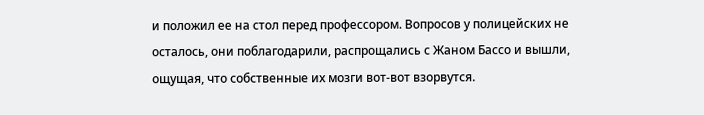и положил ее на стол перед профессором. Вопросов у полицейских не осталось, они поблагодарили, распрощались с Жаном Бассо и вышли, ощущая, что собственные их мозги вот-вот взорвутся.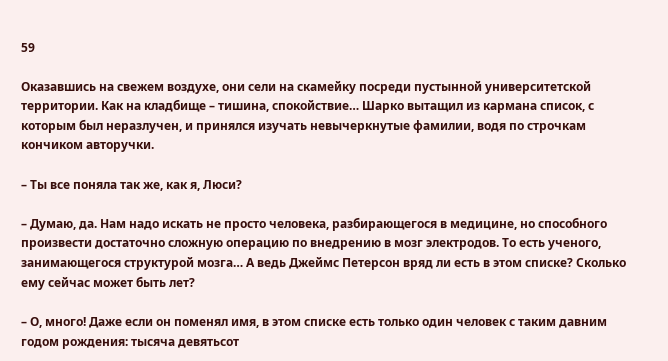59

Оказавшись на свежем воздухе, они сели на скамейку посреди пустынной университетской территории. Как на кладбище – тишина, спокойствие… Шарко вытащил из кармана список, с которым был неразлучен, и принялся изучать невычеркнутые фамилии, водя по строчкам кончиком авторучки.

– Ты все поняла так же, как я, Люси?

– Думаю, да. Нам надо искать не просто человека, разбирающегося в медицине, но способного произвести достаточно сложную операцию по внедрению в мозг электродов. То есть ученого, занимающегося структурой мозга… А ведь Джеймс Петерсон вряд ли есть в этом списке? Сколько ему сейчас может быть лет?

– О, много! Даже если он поменял имя, в этом списке есть только один человек с таким давним годом рождения: тысяча девятьсот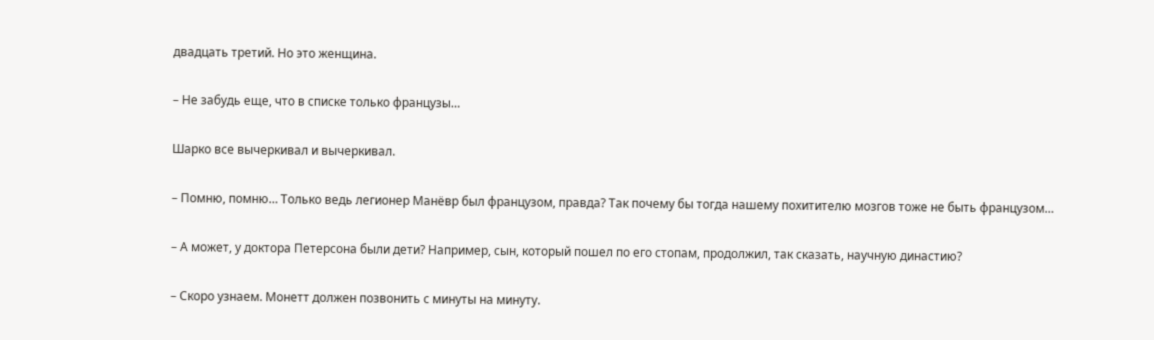двадцать третий. Но это женщина.

– Не забудь еще, что в списке только французы…

Шарко все вычеркивал и вычеркивал.

– Помню, помню… Только ведь легионер Манёвр был французом, правда? Так почему бы тогда нашему похитителю мозгов тоже не быть французом…

– А может, у доктора Петерсона были дети? Например, сын, который пошел по его стопам, продолжил, так сказать, научную династию?

– Скоро узнаем. Монетт должен позвонить с минуты на минуту.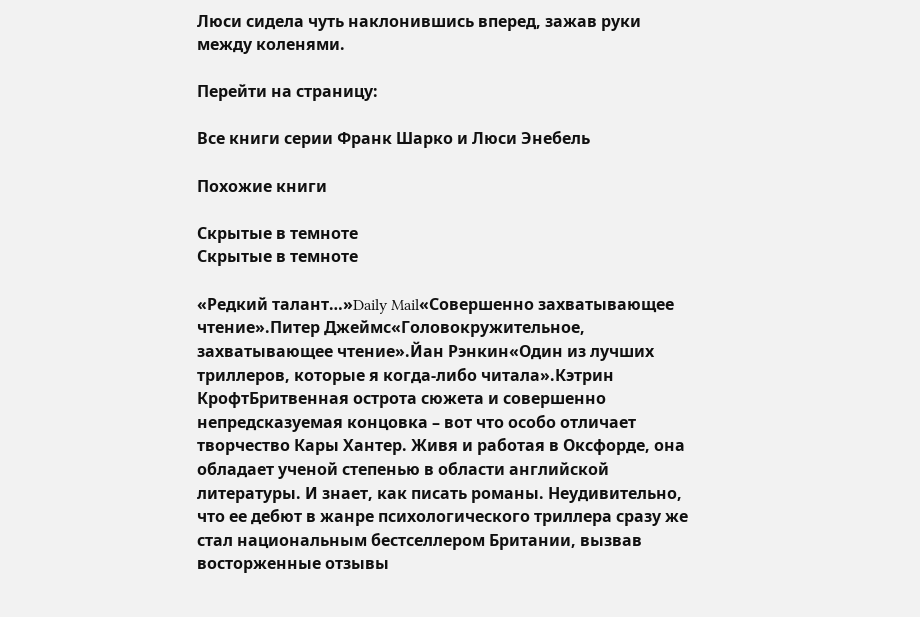Люси сидела чуть наклонившись вперед, зажав руки между коленями.

Перейти на страницу:

Все книги серии Франк Шарко и Люси Энебель

Похожие книги

Скрытые в темноте
Скрытые в темноте

«Редкий талант…»Daily Mail«Совершенно захватывающее чтение».Питер Джеймc«Головокружительное, захватывающее чтение».Йан Рэнкин«Один из лучших триллеров, которые я когда-либо читала».Кэтрин КрофтБритвенная острота сюжета и совершенно непредсказуемая концовка – вот что особо отличает творчество Кары Хантер. Живя и работая в Оксфорде, она обладает ученой степенью в области английской литературы. И знает, как писать романы. Неудивительно, что ее дебют в жанре психологического триллера сразу же стал национальным бестселлером Британии, вызвав восторженные отзывы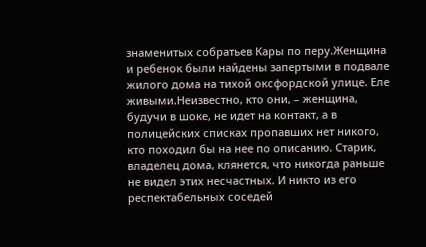знаменитых собратьев Кары по перу.Женщина и ребенок были найдены запертыми в подвале жилого дома на тихой оксфордской улице. Еле живыми.Неизвестно, кто они, – женщина, будучи в шоке, не идет на контакт, а в полицейских списках пропавших нет никого, кто походил бы на нее по описанию. Старик, владелец дома, клянется, что никогда раньше не видел этих несчастных. И никто из его респектабельных соседей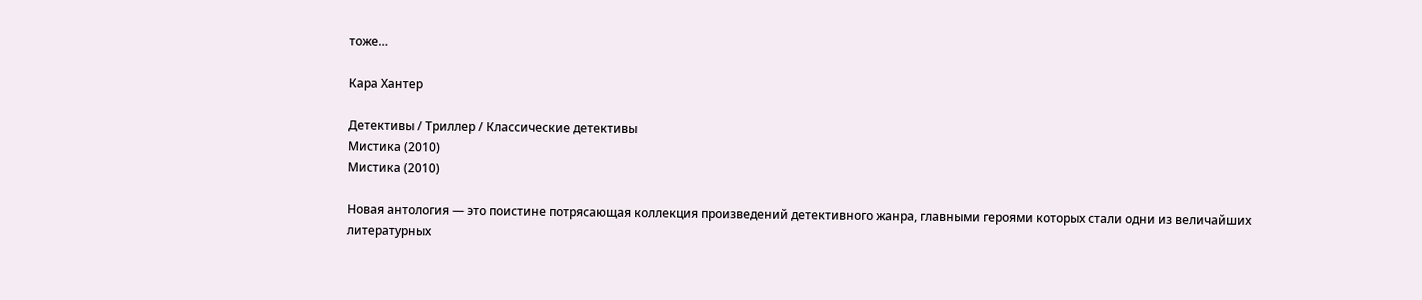тоже…

Кара Хантер

Детективы / Триллер / Классические детективы
Мистика (2010)
Мистика (2010)

Новая антология — это поистине потрясающая коллекция произведений детективного жанра, главными героями которых стали одни из величайших литературных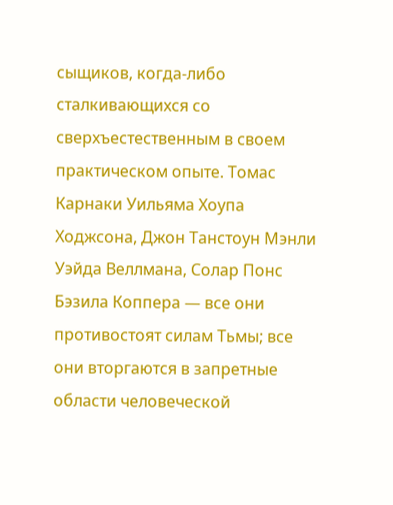сыщиков, когда-либо сталкивающихся со сверхъестественным в своем практическом опыте. Томас Карнаки Уильяма Хоупа Ходжсона, Джон Танстоун Мэнли Уэйда Веллмана, Солар Понс Бэзила Коппера — все они противостоят силам Тьмы; все они вторгаются в запретные области человеческой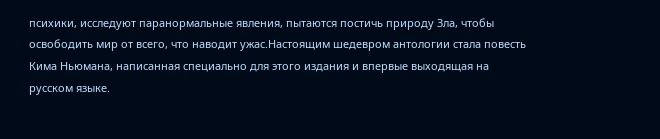психики, исследуют паранормальные явления, пытаются постичь природу Зла, чтобы освободить мир от всего, что наводит ужас.Настоящим шедевром антологии стала повесть Кима Ньюмана, написанная специально для этого издания и впервые выходящая на русском языке.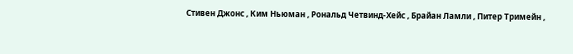Стивен Джонс , Ким Ньюман , Рональд Четвинд-Хейс , Брайан Ламли , Питер Тримейн ,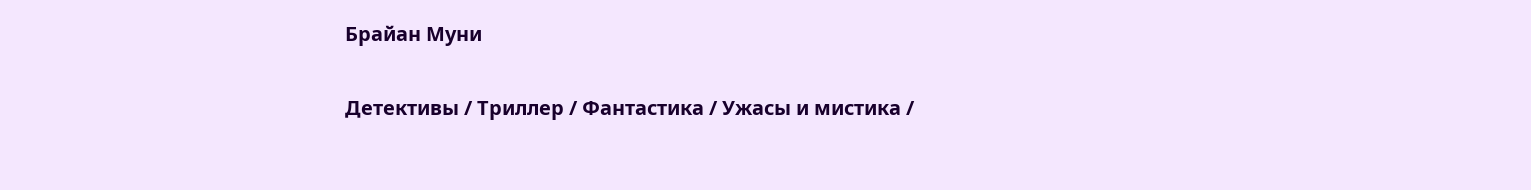Брайан Муни

Детективы / Триллер / Фантастика / Ужасы и мистика /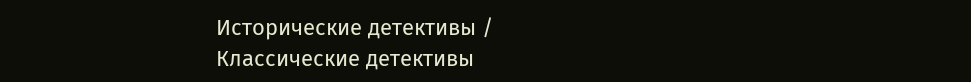Исторические детективы / Классические детективы